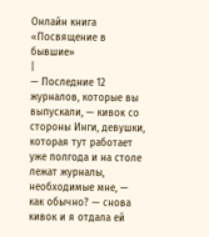Онлайн книга «Посвящение в бывшие»
|
— Последние 12 журналов, которые вы выпускали, — кивок со стороны Инги, девушки, которая тут работает уже полгода и на столе лежат журналы, необходимые мне, — как обычно? — снова кивок и я отдала ей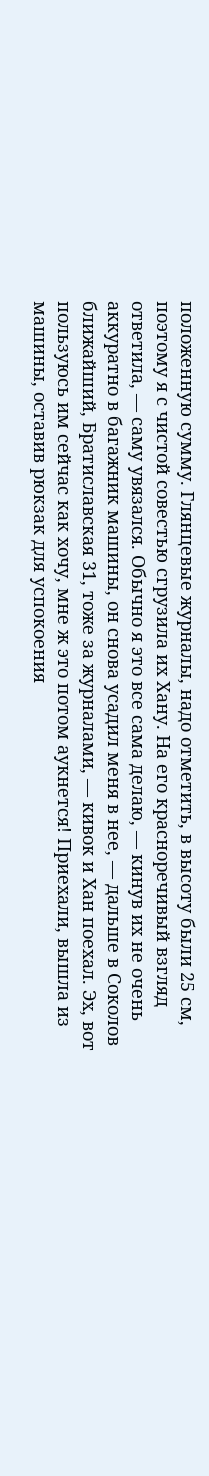положенную сумму. Глянцевые журналы, надо отметить, в высоту были 25 см, поэтому я с чистой совестью сгрузила их Хану. На его красноречивый взгляд ответила, — саму увязался. Обычно я это все сама делаю, — кинув их не очень аккуратно в багажник машины, он снова усадил меня в нее, — дальше в Соколов ближайший, Братиславская 31, тоже за журналами, — кивок и Хан поехал. Эх, вот пользуюсь им сейчас как хочу, мне ж это потом аукнется! Приехали, вышла из машины, оставив рюкзак для успокоения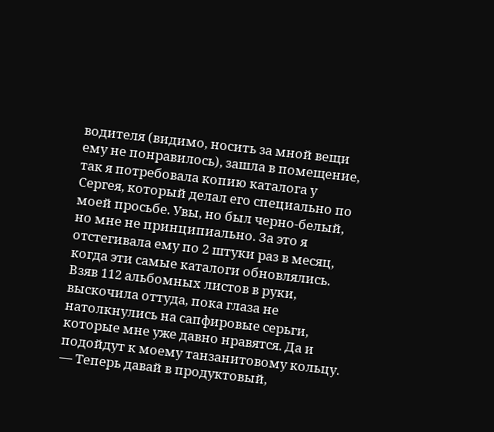водителя (видимо, носить за мной вещи ему не понравилось), зашла в помещение, так я потребовала копию каталога у Сергея, который делал его специально по моей просьбе. Увы, но был черно-белый, но мне не принципиально. За это я отстегивала ему по 2 штуки раз в месяц, когда эти самые каталоги обновлялись. Взяв 112 альбомных листов в руки, выскочила оттуда, пока глаза не натолкнулись на сапфировые серьги, которые мне уже давно нравятся. Да и подойдут к моему танзанитовому кольцу. — Теперь давай в продуктовый,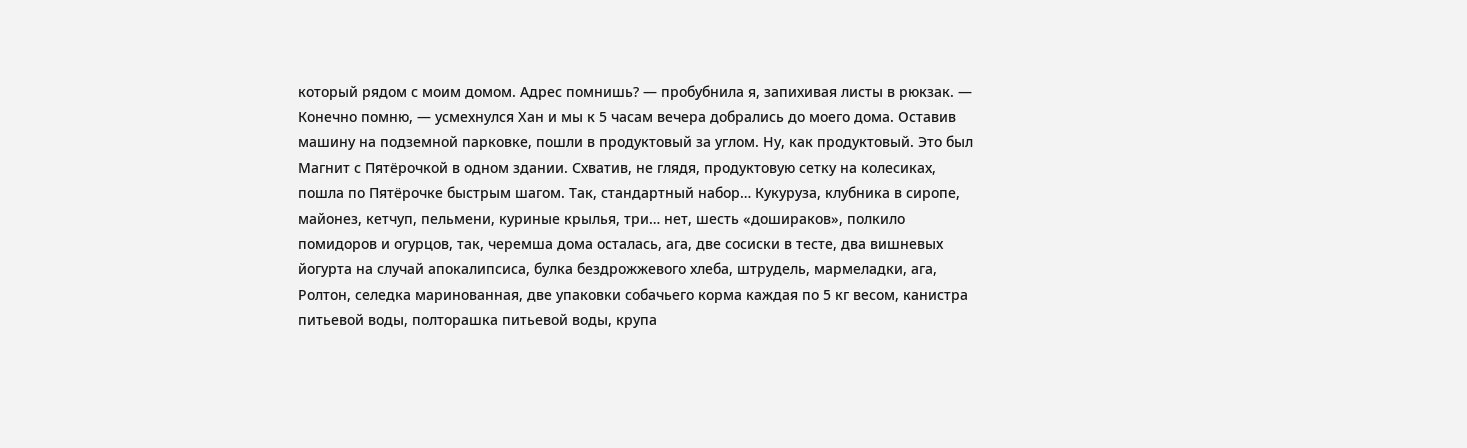который рядом с моим домом. Адрес помнишь? — пробубнила я, запихивая листы в рюкзак. — Конечно помню, — усмехнулся Хан и мы к 5 часам вечера добрались до моего дома. Оставив машину на подземной парковке, пошли в продуктовый за углом. Ну, как продуктовый. Это был Магнит с Пятёрочкой в одном здании. Схватив, не глядя, продуктовую сетку на колесиках, пошла по Пятёрочке быстрым шагом. Так, стандартный набор… Кукуруза, клубника в сиропе, майонез, кетчуп, пельмени, куриные крылья, три… нет, шесть «дошираков», полкило помидоров и огурцов, так, черемша дома осталась, ага, две сосиски в тесте, два вишневых йогурта на случай апокалипсиса, булка бездрожжевого хлеба, штрудель, мармеладки, ага, Ролтон, селедка маринованная, две упаковки собачьего корма каждая по 5 кг весом, канистра питьевой воды, полторашка питьевой воды, крупа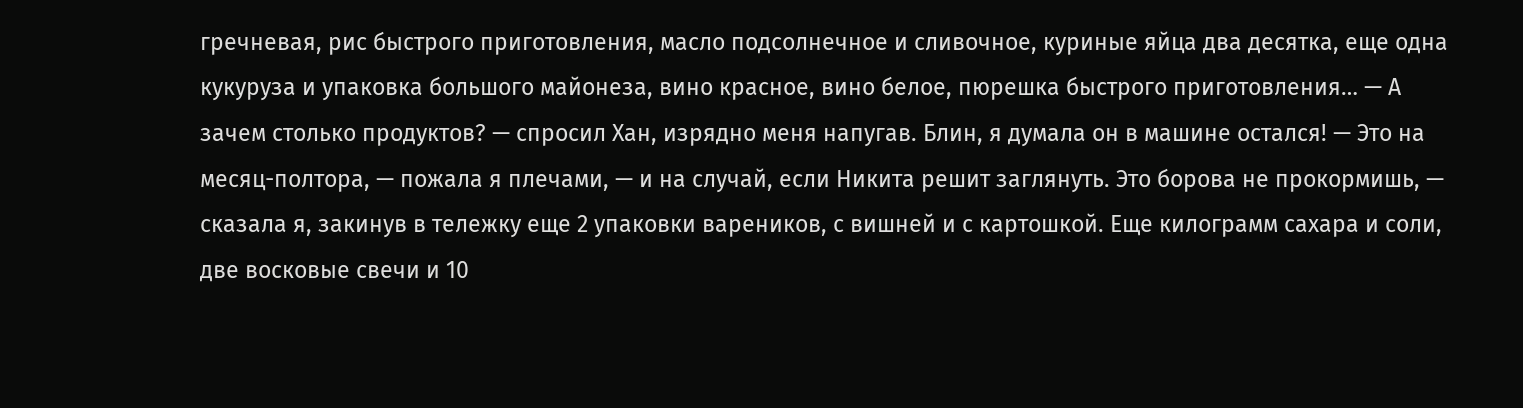гречневая, рис быстрого приготовления, масло подсолнечное и сливочное, куриные яйца два десятка, еще одна кукуруза и упаковка большого майонеза, вино красное, вино белое, пюрешка быстрого приготовления… — А зачем столько продуктов? — спросил Хан, изрядно меня напугав. Блин, я думала он в машине остался! — Это на месяц-полтора, — пожала я плечами, — и на случай, если Никита решит заглянуть. Это борова не прокормишь, — сказала я, закинув в тележку еще 2 упаковки вареников, с вишней и с картошкой. Еще килограмм сахара и соли, две восковые свечи и 10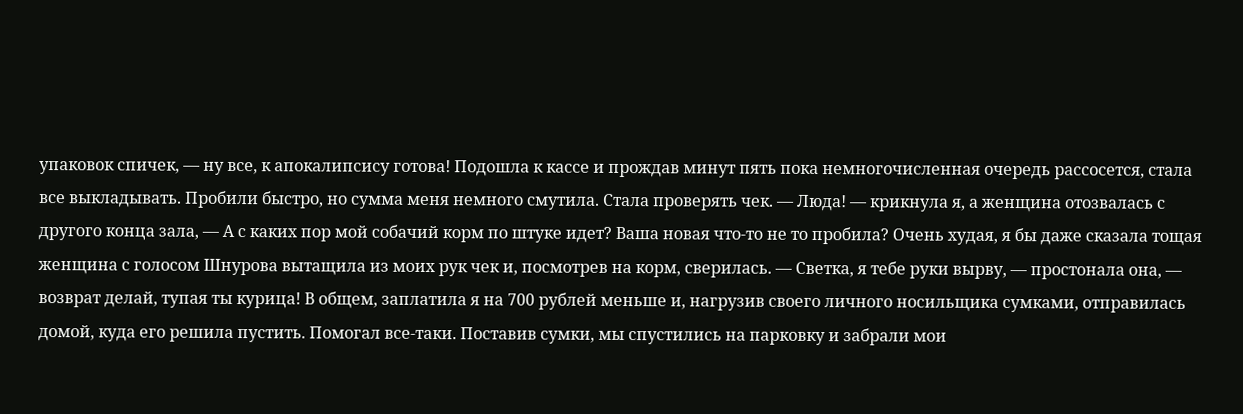упаковок спичек, — ну все, к апокалипсису готова! Подошла к кассе и прождав минут пять пока немногочисленная очередь рассосется, стала все выкладывать. Пробили быстро, но сумма меня немного смутила. Стала проверять чек. — Люда! — крикнула я, а женщина отозвалась с другого конца зала, — А с каких пор мой собачий корм по штуке идет? Ваша новая что-то не то пробила? Очень худая, я бы даже сказала тощая женщина с голосом Шнурова вытащила из моих рук чек и, посмотрев на корм, сверилась. — Светка, я тебе руки вырву, — простонала она, — возврат делай, тупая ты курица! В общем, заплатила я на 700 рублей меньше и, нагрузив своего личного носильщика сумками, отправилась домой, куда его решила пустить. Помогал все-таки. Поставив сумки, мы спустились на парковку и забрали мои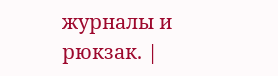журналы и рюкзак. |